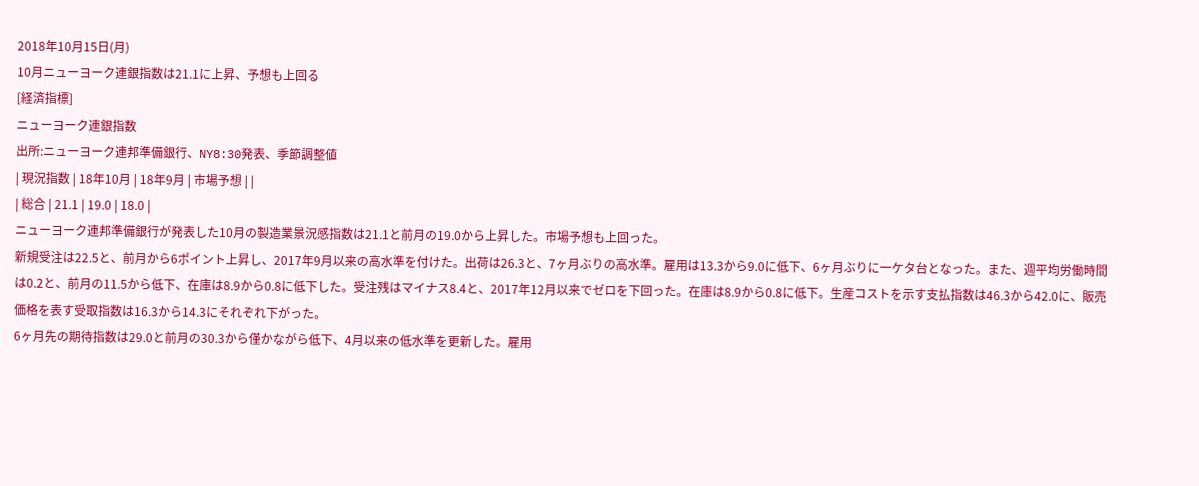2018年10月15日(月)
10月ニューヨーク連銀指数は21.1に上昇、予想も上回る
[経済指標]
ニューヨーク連銀指数
出所:ニューヨーク連邦準備銀行、NY8:30発表、季節調整値
| 現況指数 | 18年10月 | 18年9月 | 市場予想 | |
| 総合 | 21.1 | 19.0 | 18.0 |
ニューヨーク連邦準備銀行が発表した10月の製造業景況感指数は21.1と前月の19.0から上昇した。市場予想も上回った。
新規受注は22.5と、前月から6ポイント上昇し、2017年9月以来の高水準を付けた。出荷は26.3と、7ヶ月ぶりの高水準。雇用は13.3から9.0に低下、6ヶ月ぶりに一ケタ台となった。また、週平均労働時間は0.2と、前月の11.5から低下、在庫は8.9から0.8に低下した。受注残はマイナス8.4と、2017年12月以来でゼロを下回った。在庫は8.9から0.8に低下。生産コストを示す支払指数は46.3から42.0に、販売価格を表す受取指数は16.3から14.3にそれぞれ下がった。
6ヶ月先の期待指数は29.0と前月の30.3から僅かながら低下、4月以来の低水準を更新した。雇用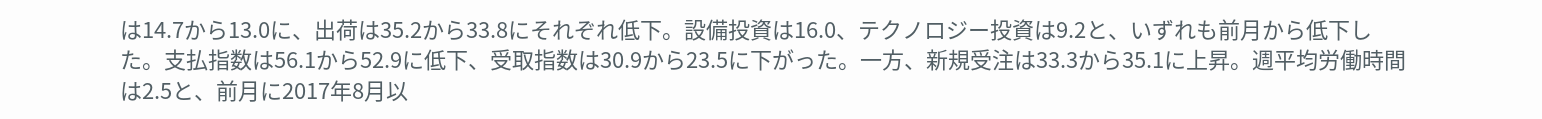は14.7から13.0に、出荷は35.2から33.8にそれぞれ低下。設備投資は16.0、テクノロジー投資は9.2と、いずれも前月から低下した。支払指数は56.1から52.9に低下、受取指数は30.9から23.5に下がった。一方、新規受注は33.3から35.1に上昇。週平均労働時間は2.5と、前月に2017年8月以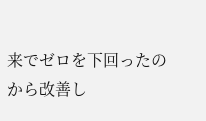来でゼロを下回ったのから改善し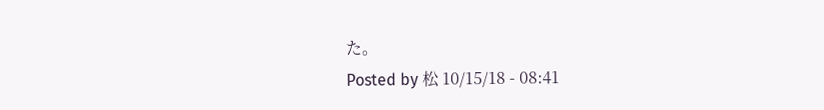た。
Posted by 松 10/15/18 - 08:41